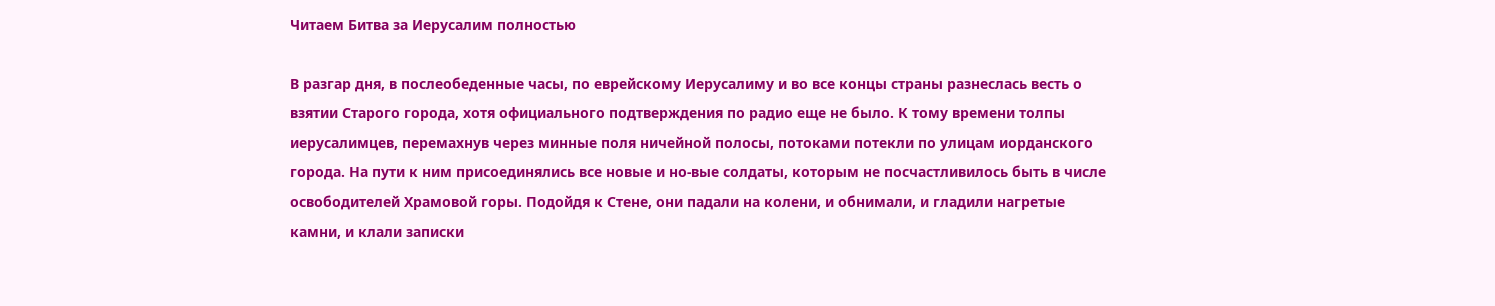Читаем Битва за Иерусалим полностью

В разгар дня, в послеобеденные часы, по еврейскому Иерусалиму и во все концы страны разнеслась весть о взятии Старого города, хотя официального подтверждения по радио еще не было. К тому времени толпы иерусалимцев, перемахнув через минные поля ничейной полосы, потоками потекли по улицам иорданского города. На пути к ним присоединялись все новые и но-вые солдаты, которым не посчастливилось быть в числе освободителей Храмовой горы. Подойдя к Стене, они падали на колени, и обнимали, и гладили нагретые камни, и клали записки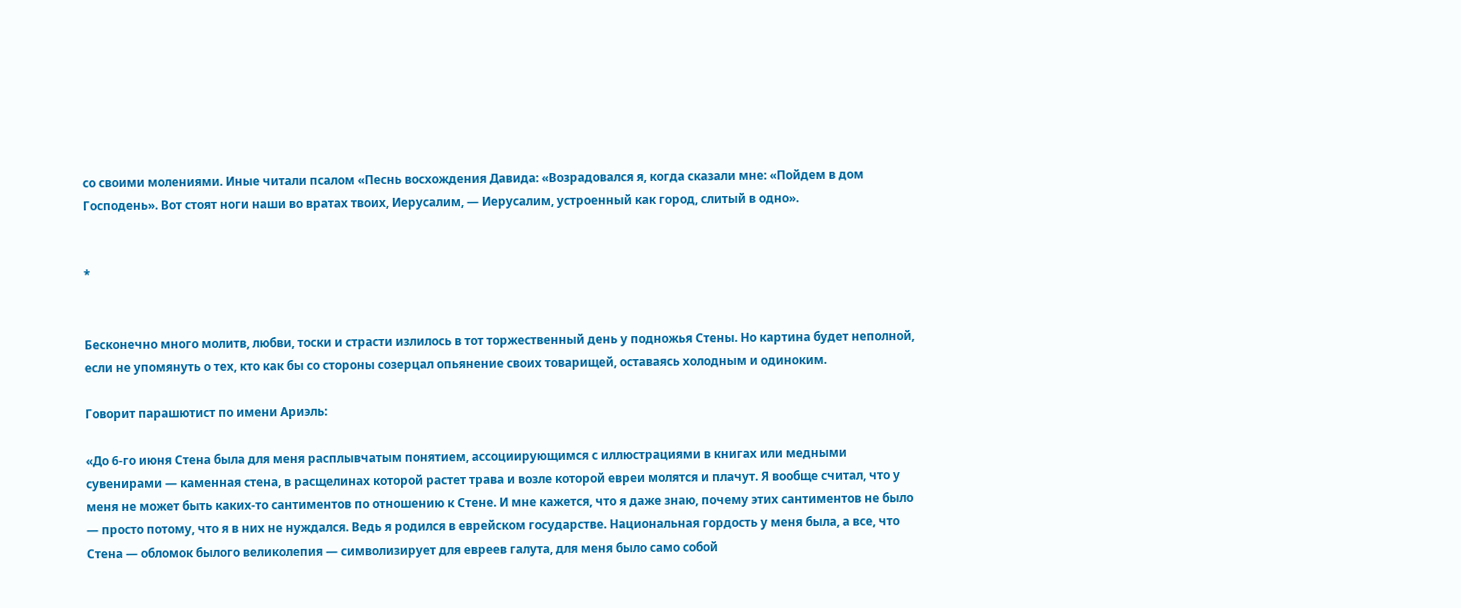со своими молениями. Иные читали псалом «Песнь восхождения Давида: «Возрадовался я, когда сказали мне: «Пойдем в дом Господень». Вот стоят ноги наши во вратах твоих, Иерусалим, — Иерусалим, устроенный как город, слитый в одно».


*


Бесконечно много молитв, любви, тоски и страсти излилось в тот торжественный день у подножья Стены. Но картина будет неполной, если не упомянуть о тех, кто как бы со стороны созерцал опьянение своих товарищей, оставаясь холодным и одиноким.

Говорит парашютист по имени Ариэль:

«До 6-го июня Стена была для меня расплывчатым понятием, ассоциирующимся с иллюстрациями в книгах или медными сувенирами — каменная стена, в расщелинах которой растет трава и возле которой евреи молятся и плачут. Я вообще считал, что у меня не может быть каких-то сантиментов по отношению к Стене. И мне кажется, что я даже знаю, почему этих сантиментов не было — просто потому, что я в них не нуждался. Ведь я родился в еврейском государстве. Национальная гордость у меня была, а все, что Стена — обломок былого великолепия — символизирует для евреев галута, для меня было само собой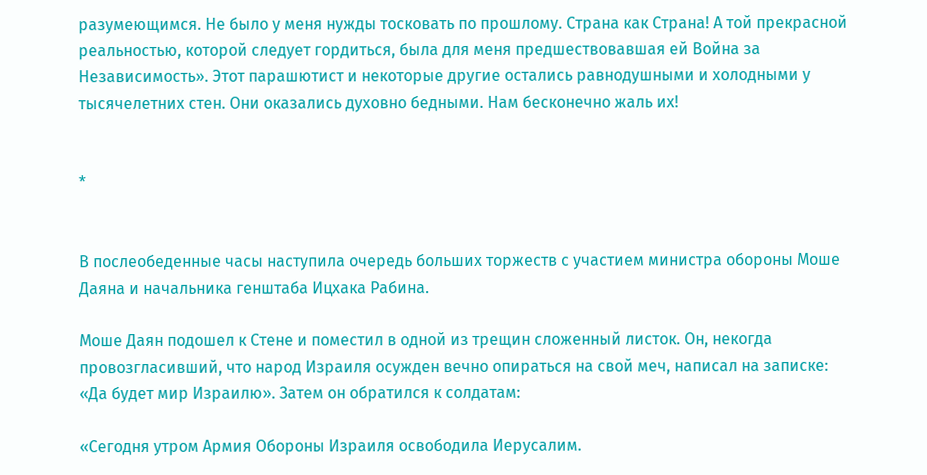разумеющимся. Не было у меня нужды тосковать по прошлому. Страна как Страна! А той прекрасной реальностью, которой следует гордиться, была для меня предшествовавшая ей Война за Независимость». Этот парашютист и некоторые другие остались равнодушными и холодными у тысячелетних стен. Они оказались духовно бедными. Нам бесконечно жаль их!


*


В послеобеденные часы наступила очередь больших торжеств с участием министра обороны Моше Даяна и начальника генштаба Ицхака Рабина.

Моше Даян подошел к Стене и поместил в одной из трещин сложенный листок. Он, некогда провозгласивший, что народ Израиля осужден вечно опираться на свой меч, написал на записке: «Да будет мир Израилю». Затем он обратился к солдатам:

«Сегодня утром Армия Обороны Израиля освободила Иерусалим.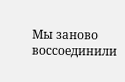Мы заново воссоединили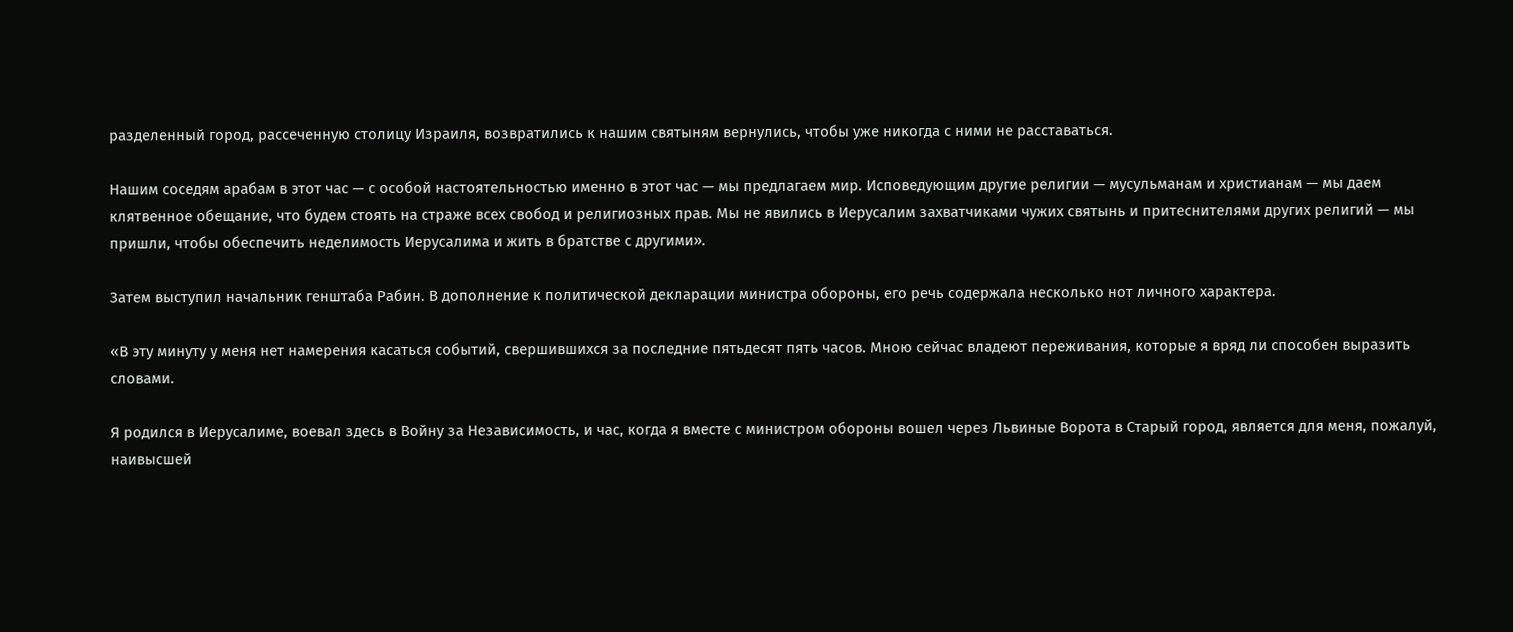разделенный город, рассеченную столицу Израиля, возвратились к нашим святыням вернулись, чтобы уже никогда с ними не расставаться.

Нашим соседям арабам в этот час — с особой настоятельностью именно в этот час — мы предлагаем мир. Исповедующим другие религии — мусульманам и христианам — мы даем клятвенное обещание, что будем стоять на страже всех свобод и религиозных прав. Мы не явились в Иерусалим захватчиками чужих святынь и притеснителями других религий — мы пришли, чтобы обеспечить неделимость Иерусалима и жить в братстве с другими».

Затем выступил начальник генштаба Рабин. В дополнение к политической декларации министра обороны, его речь содержала несколько нот личного характера.

«В эту минуту у меня нет намерения касаться событий, свершившихся за последние пятьдесят пять часов. Мною сейчас владеют переживания, которые я вряд ли способен выразить словами.

Я родился в Иерусалиме, воевал здесь в Войну за Независимость, и час, когда я вместе с министром обороны вошел через Львиные Ворота в Старый город, является для меня, пожалуй, наивысшей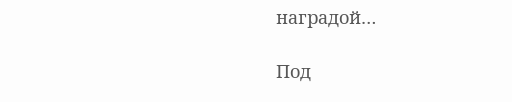наградой…

Под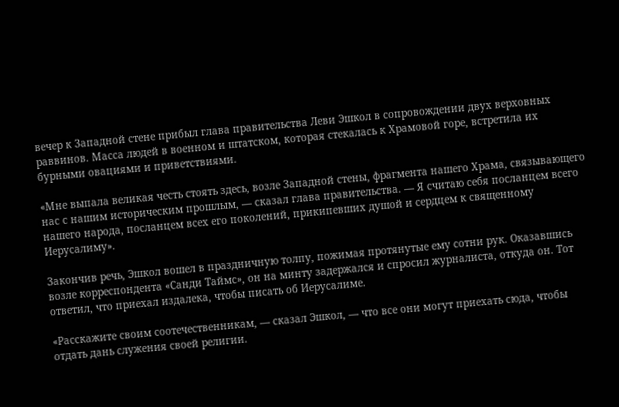вечер к Западной стене прибыл глава правительства Леви Эшкол в сопровождении двух верховных раввинов. Масса людей в военном и штатском, которая стекалась к Храмовой горе, встретила их бурными овациями и приветствиями.

«Мне выпала великая честь стоять здесь, возле Западной стены, фрагмента нашего Храма, связывающего нас с нашим историческим прошлым, — сказал глава правительства. — Я считаю себя посланцем всего нашего народа, посланцем всех его поколений, прикипевших душой и сердцем к священному Иерусалиму».

Закончив речь, Эшкол вошел в праздничную толпу, пожимая протянутые ему сотни рук. Оказавшись возле корреспондента «Санди Таймс», он на минту задержался и спросил журналиста, откуда он. Тот ответил, что приехал издалека, чтобы писать об Иерусалиме.

«Расскажите своим соотечественникам, — сказал Эшкол, — что все они могут приехать сюда, чтобы отдать дань служения своей религии.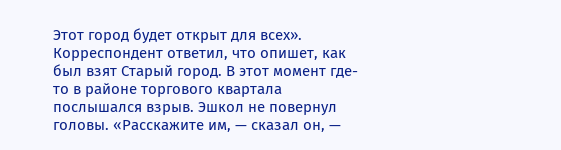Этот город будет открыт для всех». Корреспондент ответил, что опишет, как был взят Старый город. В этот момент где-то в районе торгового квартала послышался взрыв. Эшкол не повернул головы. «Расскажите им, — сказал он, —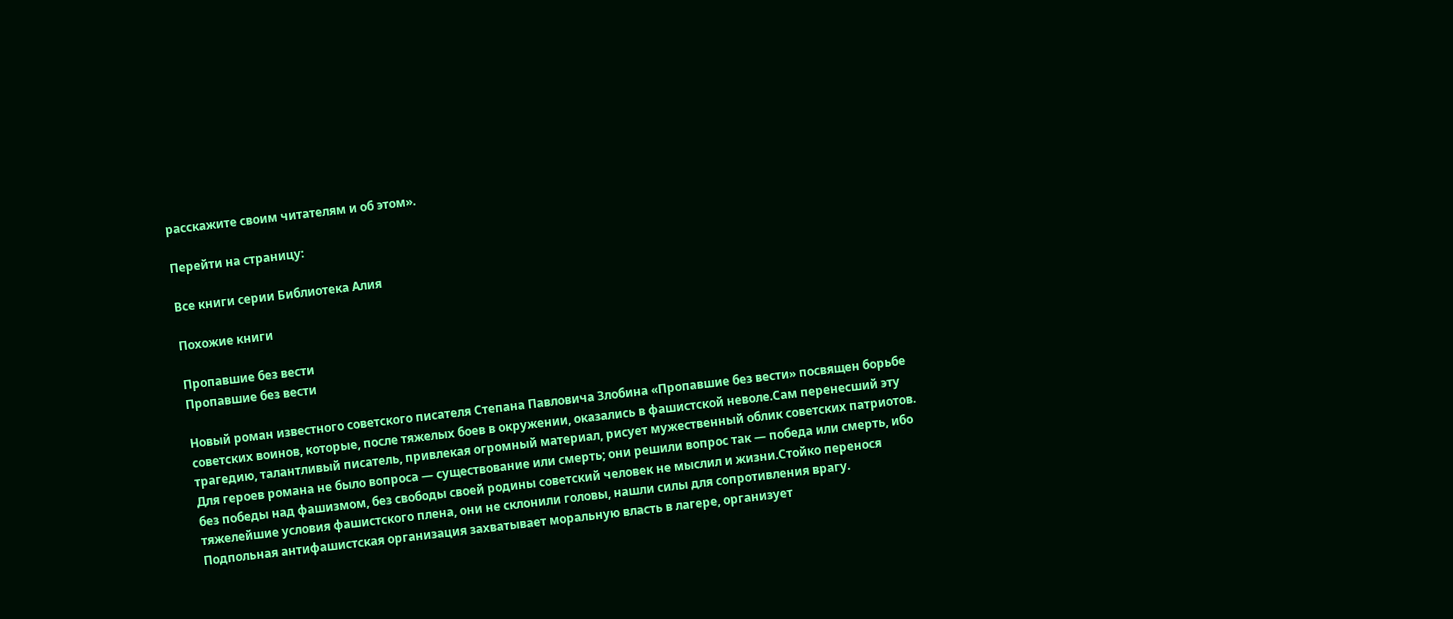расскажите своим читателям и об этом».

Перейти на страницу:

Все книги серии Библиотека Алия

Похожие книги

Пропавшие без вести
Пропавшие без вести

Новый роман известного советского писателя Степана Павловича Злобина «Пропавшие без вести» посвящен борьбе советских воинов, которые, после тяжелых боев в окружении, оказались в фашистской неволе.Сам перенесший эту трагедию, талантливый писатель, привлекая огромный материал, рисует мужественный облик советских патриотов. Для героев романа не было вопроса — существование или смерть; они решили вопрос так — победа или смерть, ибо без победы над фашизмом, без свободы своей родины советский человек не мыслил и жизни.Стойко перенося тяжелейшие условия фашистского плена, они не склонили головы, нашли силы для сопротивления врагу. Подпольная антифашистская организация захватывает моральную власть в лагере, организует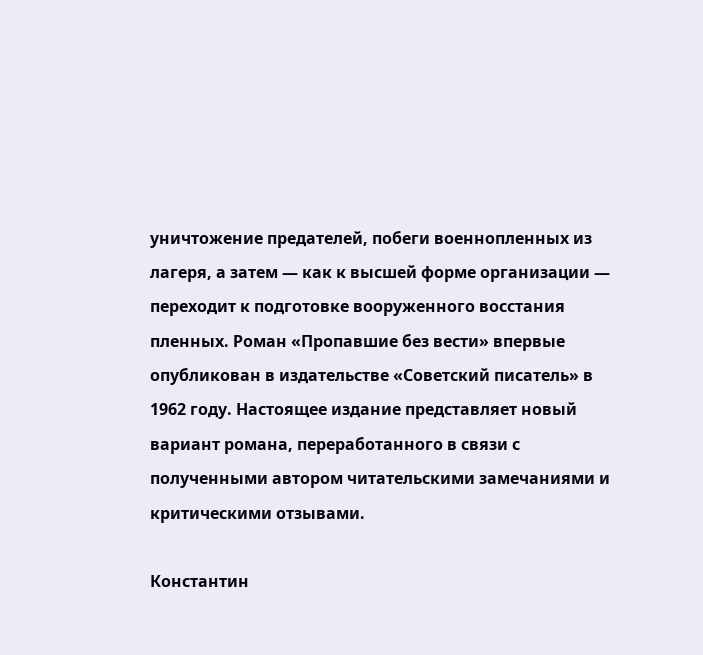уничтожение предателей, побеги военнопленных из лагеря, а затем — как к высшей форме организации — переходит к подготовке вооруженного восстания пленных. Роман «Пропавшие без вести» впервые опубликован в издательстве «Советский писатель» в 1962 году. Настоящее издание представляет новый вариант романа, переработанного в связи с полученными автором читательскими замечаниями и критическими отзывами.

Константин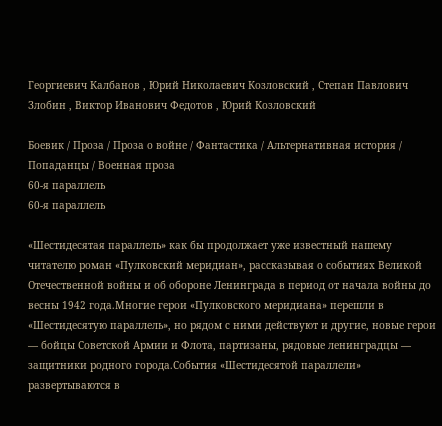Георгиевич Калбанов , Юрий Николаевич Козловский , Степан Павлович Злобин , Виктор Иванович Федотов , Юрий Козловский

Боевик / Проза / Проза о войне / Фантастика / Альтернативная история / Попаданцы / Военная проза
60-я параллель
60-я параллель

«Шестидесятая параллель» как бы продолжает уже известный нашему читателю роман «Пулковский меридиан», рассказывая о событиях Великой Отечественной войны и об обороне Ленинграда в период от начала войны до весны 1942 года.Многие герои «Пулковского меридиана» перешли в «Шестидесятую параллель», но рядом с ними действуют и другие, новые герои — бойцы Советской Армии и Флота, партизаны, рядовые ленинградцы — защитники родного города.События «Шестидесятой параллели» развертываются в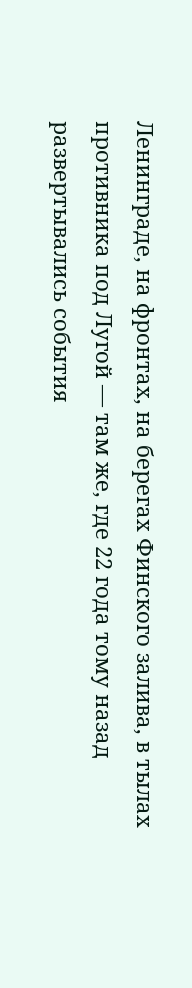Ленинграде, на фронтах, на берегах Финского залива, в тылах противника под Лугой — там же, где 22 года тому назад развертывались события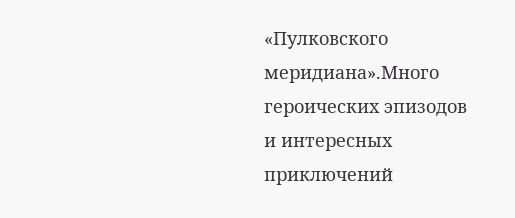«Пулковского меридиана».Много героических эпизодов и интересных приключений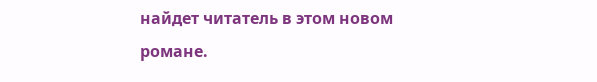найдет читатель в этом новом романе.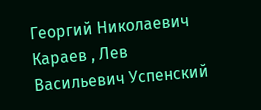Георгий Николаевич Караев , Лев Васильевич Успенский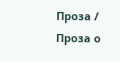Проза / Проза о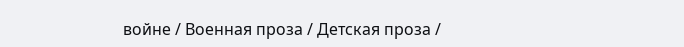войне / Военная проза / Детская проза /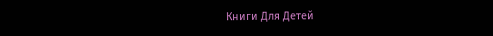Книги Для Детей